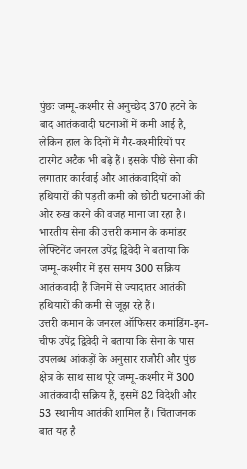पुंछः जम्मू-कश्मीर से अनुच्छेद 370 हटने के बाद आतंकवादी घटनाओं में कमी आई है, लेकिन हाल के दिनों में गैर-कश्मीरियों पर टारगेट अटैक भी बढ़े हैं। इसके पीछे सेना की लगातार कार्रवाई और आतंकवादियों को हथियारों की पड़ती कमी को छोटी घटनाओं की ओर रुख करने की वजह माना जा रहा है। भारतीय सेना की उत्तरी कमान के कमांडर लेफ्टिनेंट जनरल उपेंद्र द्विवेदी ने बताया कि जम्मू-कश्मीर में इस समय 300 सक्रिय आतंकवादी हैं जिनमें से ज्यादातर आतंकी हथियारों की कमी से जूझ रहे हैं।
उत्तरी कमान के जनरल ऑफिसर कमांडिंग-इन-चीफ उपेंद्र द्विवेदी ने बताया कि सेना के पास उपलब्ध आंकड़ों के अनुसार राजौरी और पुंछ क्षेत्र के साथ साथ पूरे जम्मू-कश्मीर में 300 आतंकवादी सक्रिय हैं, इसमें 82 विदेशी और 53 स्थानीय आतंकी शामिल हैं। चिंताजनक बात यह है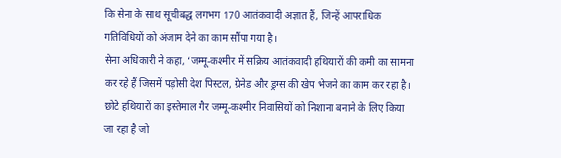कि सेना के साथ सूचीबद्ध लगभग 170 आतंकवादी अज्ञात हैं, जिन्हें आपराधिक गतिविधियों को अंजाम देने का काम सौंपा गया है।
सेना अधिकारी ने कहा, ‘जम्मू-कश्मीर में सक्रिय आतंकवादी हथियारों की कमी का सामना कर रहे हैं जिसमें पड़ोसी देश पिस्टल, ग्रेनेड और ड्रग्स की खेप भेजने का काम कर रहा है। छोटे हथियारों का इस्तेमाल गैर जम्मू-कश्मीर निवासियों को निशाना बनाने के लिए किया जा रहा है जो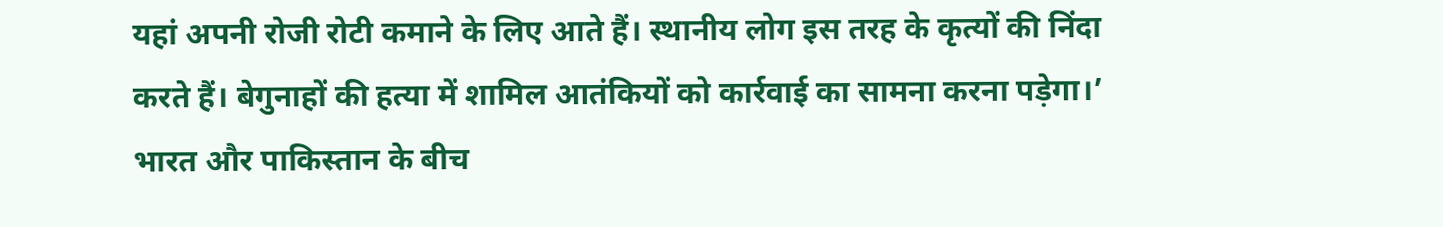यहां अपनी रोजी रोटी कमाने के लिए आते हैं। स्थानीय लोग इस तरह के कृत्यों की निंदा करते हैं। बेगुनाहों की हत्या में शामिल आतंकियों को कार्रवाई का सामना करना पड़ेगा।’
भारत और पाकिस्तान के बीच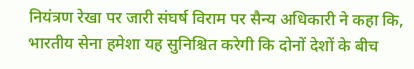नियंत्रण रेखा पर जारी संघर्ष विराम पर सैन्य अधिकारी ने कहा कि, भारतीय सेना हमेशा यह सुनिश्चित करेगी कि दोनों देशों के बीच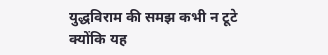युद्धविराम की समझ कभी न टूटे क्योंकि यह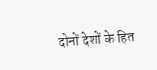दोनों देशों के हित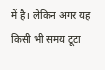में है। लेकिन अगर यह किसी भी समय टूटा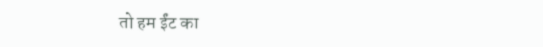तो हम ईंट का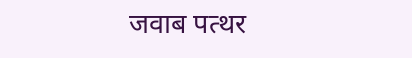जवाब पत्थर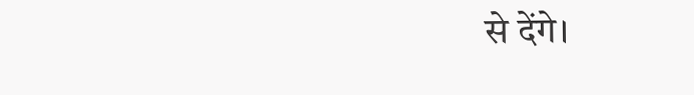से देंगे।